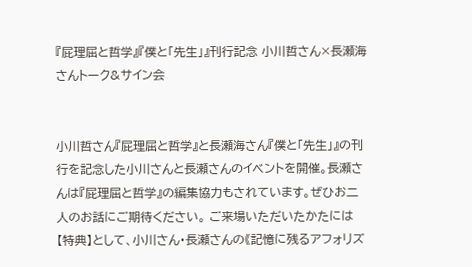『屁理屈と哲学』『僕と「先生」』刊行記念 小川哲さん×長瀬海さんトーク&サイン会


小川哲さん『屁理屈と哲学』と長瀬海さん『僕と「先生」』の刊行を記念した小川さんと長瀬さんのイベントを開催。長瀬さんは『屁理屈と哲学』の編集協力もされています。ぜひお二人のお話にご期待ください。 ご来場いただいたかたには【特典】として、小川さん・長瀬さんの《記憶に残るアフォリズ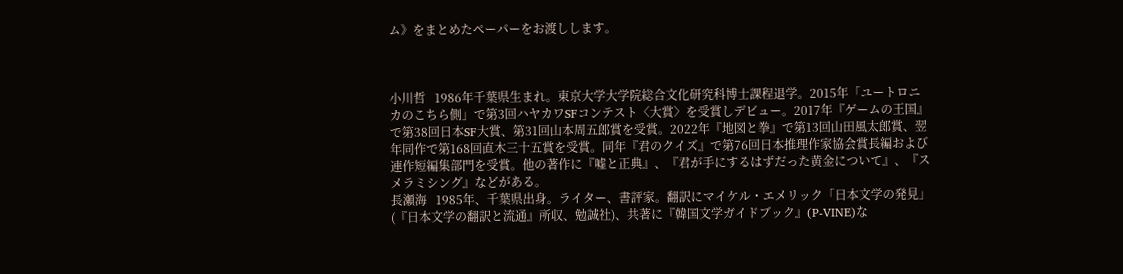ム》をまとめたペーパーをお渡しします。



小川哲   1986年千葉県生まれ。東京大学大学院総合文化研究科博士課程退学。2015年「ユートロニカのこちら側」で第3回ハヤカワSFコンテスト〈大賞〉を受賞しデビュー。2017年『ゲームの王国』で第38回日本SF大賞、第31回山本周五郎賞を受賞。2022年『地図と拳』で第13回山田風太郎賞、翌年同作で第168回直木三十五賞を受賞。同年『君のクイズ』で第76回日本推理作家協会賞長編および連作短編集部門を受賞。他の著作に『嘘と正典』、『君が手にするはずだった黄金について』、『スメラミシング』などがある。
長瀬海   1985年、千葉県出身。ライター、書評家。翻訳にマイケル・エメリック「日本文学の発見」(『日本文学の翻訳と流通』所収、勉誠社)、共著に『韓国文学ガイドブック』(P-VINE)な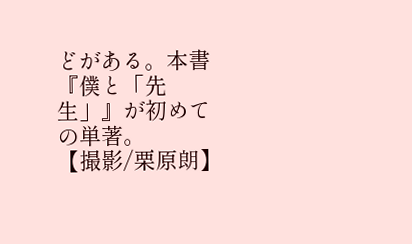どがある。本書『僕と「先生」』が初めての単著。
【撮影/栗原朗】